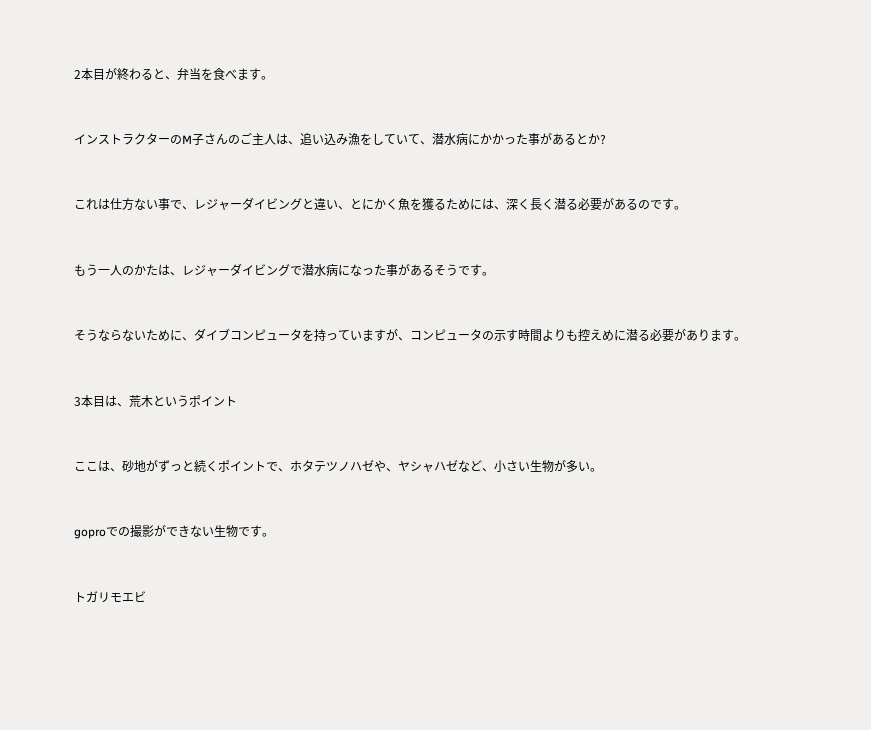2本目が終わると、弁当を食べます。


インストラクターのM子さんのご主人は、追い込み漁をしていて、潜水病にかかった事があるとか?


これは仕方ない事で、レジャーダイビングと違い、とにかく魚を獲るためには、深く長く潜る必要があるのです。


もう一人のかたは、レジャーダイビングで潜水病になった事があるそうです。


そうならないために、ダイブコンピュータを持っていますが、コンピュータの示す時間よりも控えめに潜る必要があります。


3本目は、荒木というポイント


ここは、砂地がずっと続くポイントで、ホタテツノハゼや、ヤシャハゼなど、小さい生物が多い。


goproでの撮影ができない生物です。


トガリモエビ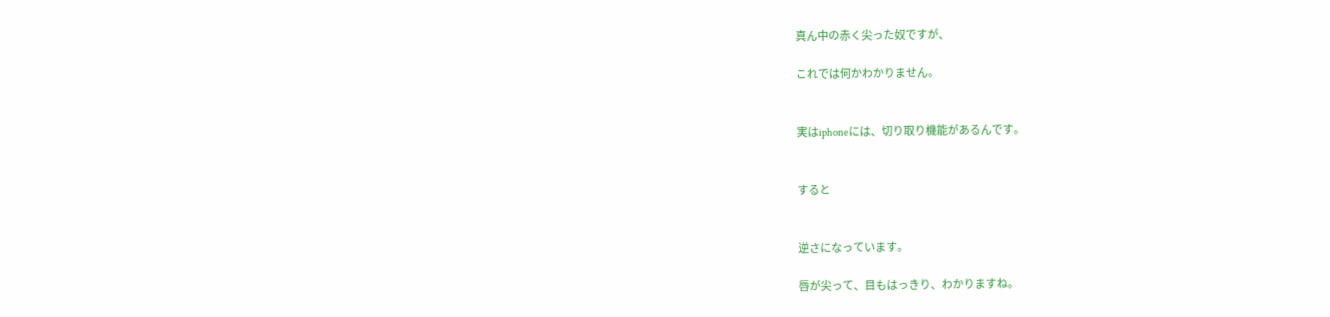真ん中の赤く尖った奴ですが、

これでは何かわかりません。


実はiphoneには、切り取り機能があるんです。


すると


逆さになっています。

唇が尖って、目もはっきり、わかりますね。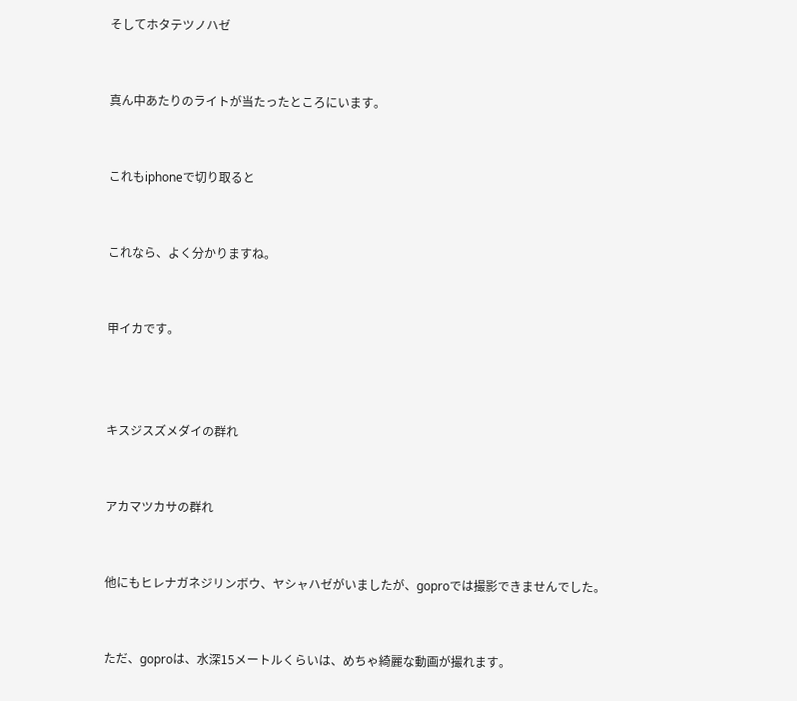そしてホタテツノハゼ


真ん中あたりのライトが当たったところにいます。


これもiphoneで切り取ると


これなら、よく分かりますね。


甲イカです。



キスジスズメダイの群れ


アカマツカサの群れ


他にもヒレナガネジリンボウ、ヤシャハゼがいましたが、goproでは撮影できませんでした。


ただ、goproは、水深15メートルくらいは、めちゃ綺麗な動画が撮れます。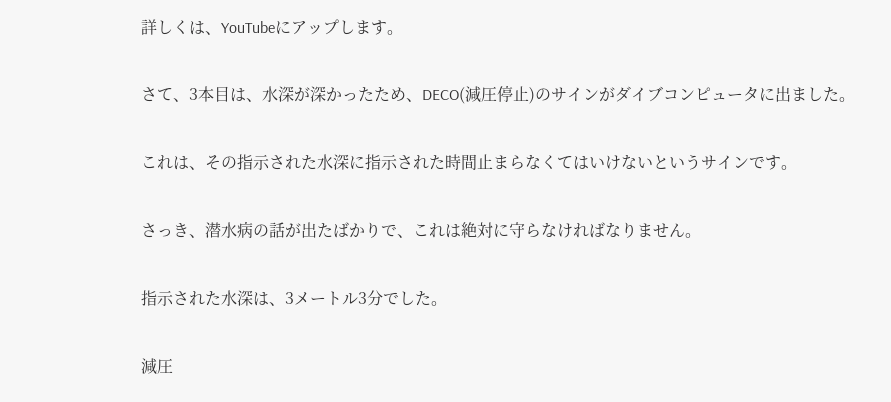詳しくは、YouTubeにアップします。


さて、3本目は、水深が深かったため、DECO(減圧停止)のサインがダイブコンピュータに出ました。


これは、その指示された水深に指示された時間止まらなくてはいけないというサインです。


さっき、潜水病の話が出たばかりで、これは絶対に守らなければなりません。


指示された水深は、3メートル3分でした。


減圧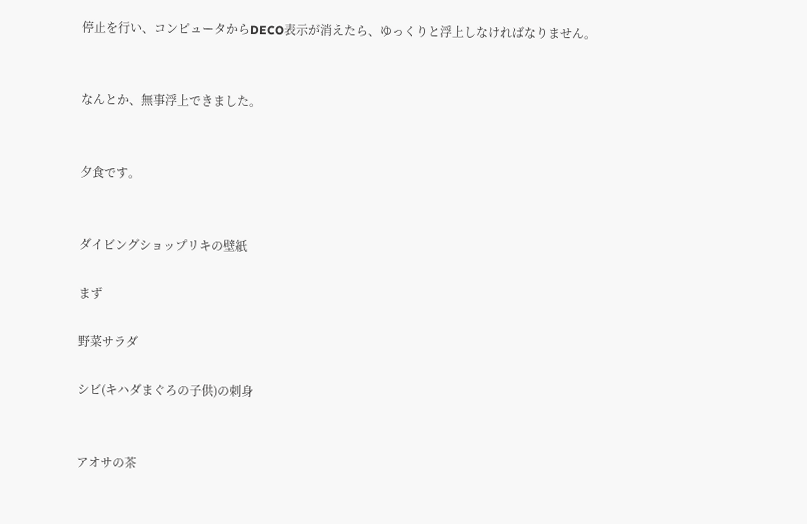停止を行い、コンピュータからDECO表示が消えたら、ゆっくりと浮上しなければなりません。


なんとか、無事浮上できました。


夕食です。


ダイビングショップリキの壁紙

まず

野菜サラダ

シビ(キハダまぐろの子供)の刺身


アオサの茶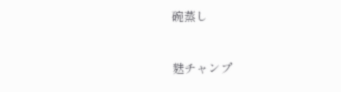碗蒸し


麩チャンプ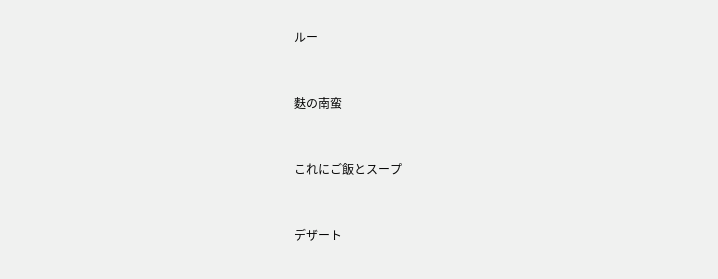ルー


麩の南蛮


これにご飯とスープ


デザート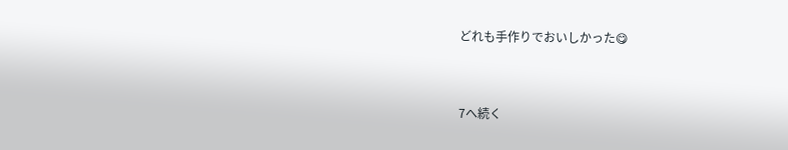どれも手作りでおいしかった😋


7へ続く